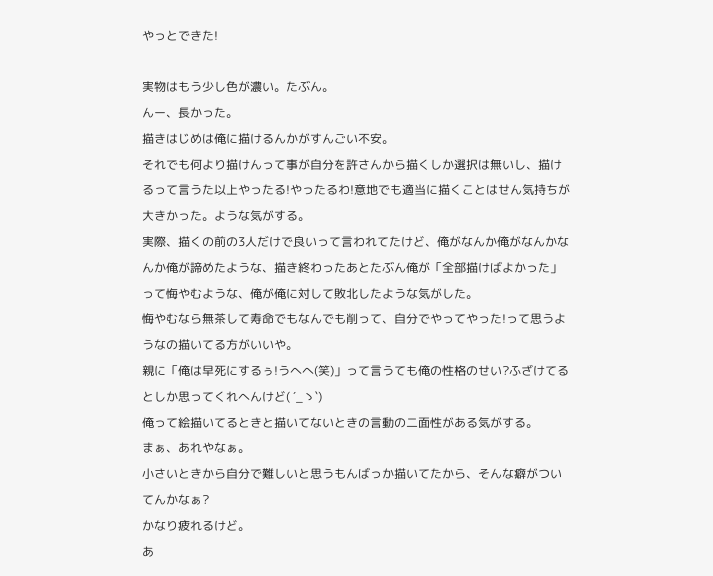やっとできた!

実物はもう少し色が濃い。たぶん。
んー、長かった。
描きはじめは俺に描けるんかがすんごい不安。
それでも何より描けんって事が自分を許さんから描くしか選択は無いし、描けるって言うた以上やったる!やったるわ!意地でも適当に描くことはせん気持ちが大きかった。ような気がする。
実際、描くの前の3人だけで良いって言われてたけど、俺がなんか俺がなんかなんか俺が諦めたような、描き終わったあとたぶん俺が「全部描けばよかった」って悔やむような、俺が俺に対して敗北したような気がした。
悔やむなら無茶して寿命でもなんでも削って、自分でやってやった!って思うようなの描いてる方がいいや。
親に「俺は早死にするぅ!うへへ(笑)」って言うても俺の性格のせい?ふざけてるとしか思ってくれへんけど( ´_ゝ`)
俺って絵描いてるときと描いてないときの言動の二面性がある気がする。
まぁ、あれやなぁ。
小さいときから自分で難しいと思うもんばっか描いてたから、そんな癖がついてんかなぁ?
かなり疲れるけど。
あ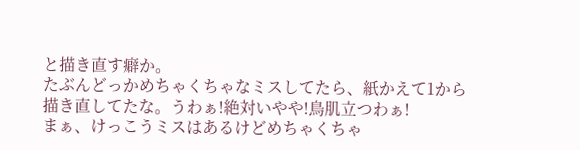と描き直す癖か。
たぶんどっかめちゃくちゃなミスしてたら、紙かえて1から描き直してたな。うわぁ!絶対いやや!鳥肌立つわぁ!
まぁ、けっこうミスはあるけどめちゃくちゃ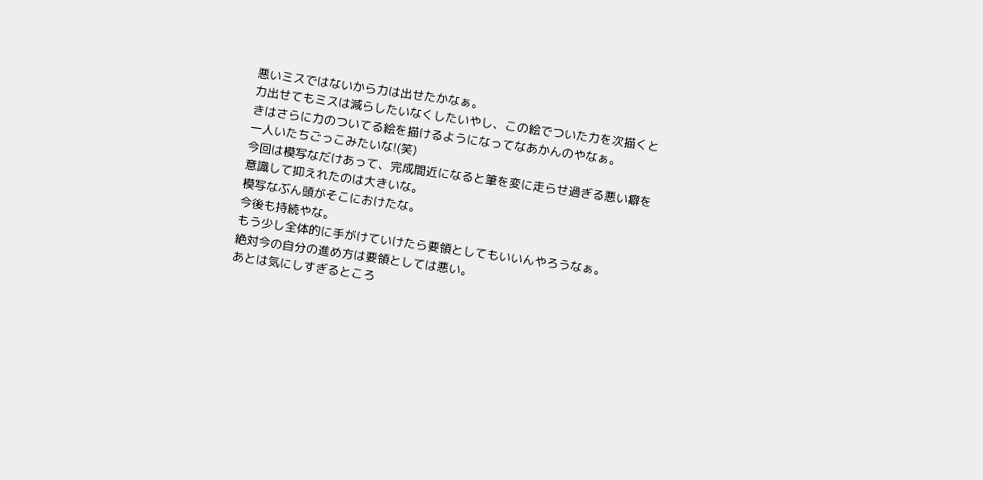悪いミスではないから力は出せたかなぁ。
力出せてもミスは減らしたいなくしたいやし、この絵でついた力を次描くときはさらに力のついてる絵を描けるようになってなあかんのやなぁ。
一人いたちごっこみたいな!(笑)
今回は模写なだけあって、完成間近になると筆を変に走らせ過ぎる悪い癖を意識して抑えれたのは大きいな。
模写なぶん頭がそこにおけたな。
今後も持続やな。
もう少し全体的に手がけていけたら要領としてもいいんやろうなぁ。
絶対今の自分の進め方は要領としては悪い。
あとは気にしすぎるところ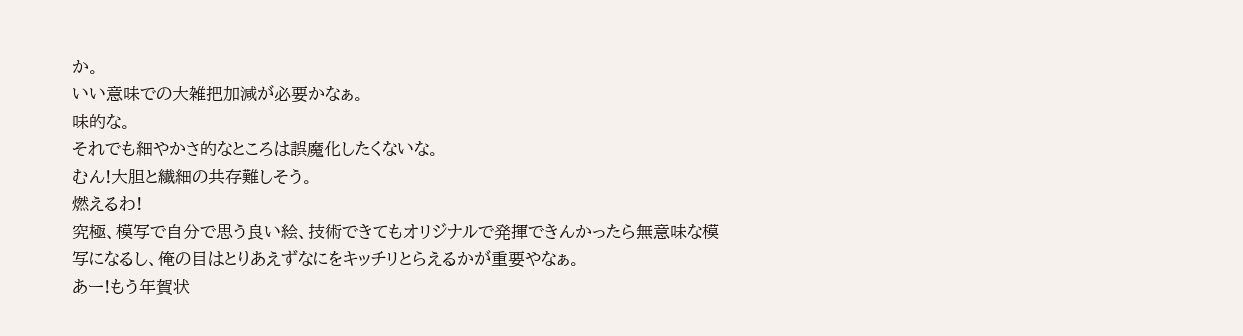か。
いい意味での大雑把加減が必要かなぁ。
味的な。
それでも細やかさ的なところは誤魔化したくないな。
むん!大胆と繊細の共存難しそう。
燃えるわ!
究極、模写で自分で思う良い絵、技術できてもオリジナルで発揮できんかったら無意味な模写になるし、俺の目はとりあえずなにをキッチリとらえるかが重要やなぁ。
あー!もう年賀状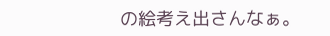の絵考え出さんなぁ。